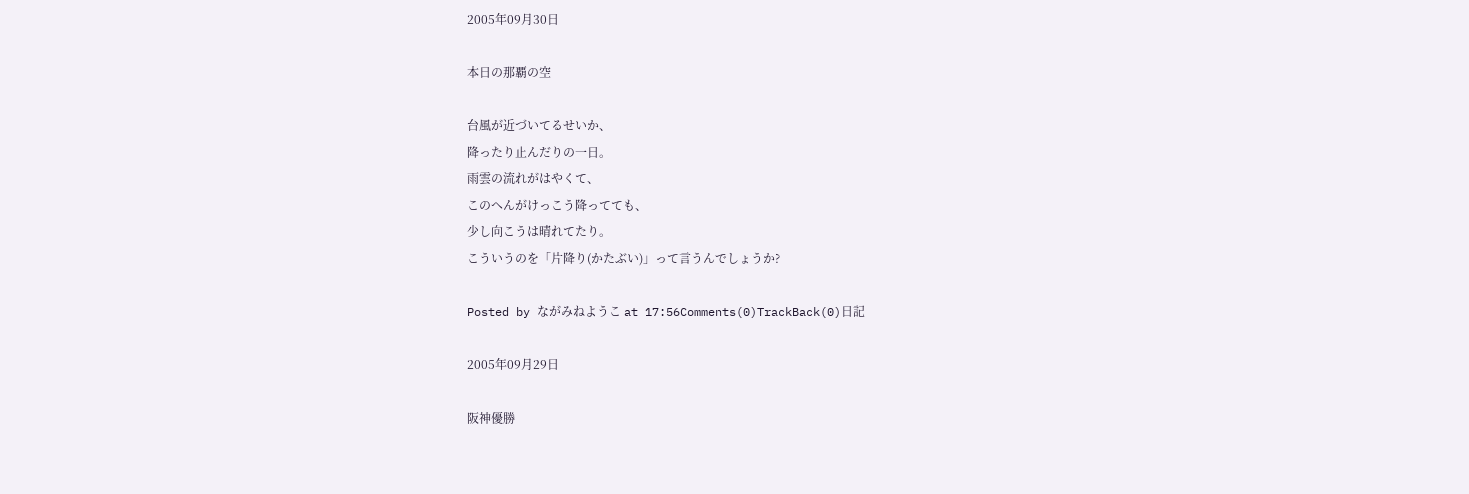2005年09月30日

本日の那覇の空

台風が近づいてるせいか、
降ったり止んだりの一日。
雨雲の流れがはやくて、
このへんがけっこう降ってても、
少し向こうは晴れてたり。
こういうのを「片降り(かたぶい)」って言うんでしょうか?

Posted by ながみねようこ at 17:56Comments(0)TrackBack(0)日記

2005年09月29日

阪神優勝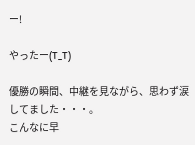ー!

やったー(T_T)

優勝の瞬間、中継を見ながら、思わず涙してました・・・。
こんなに早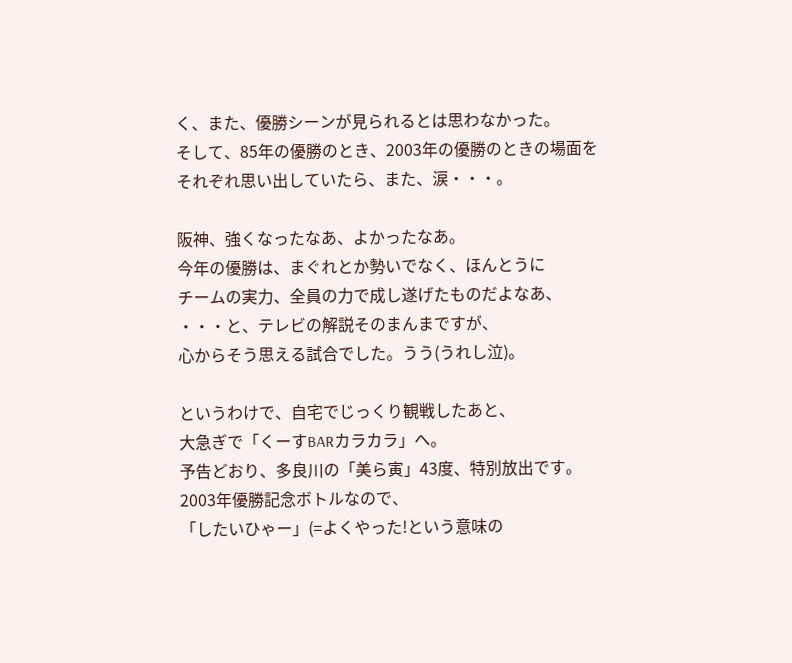く、また、優勝シーンが見られるとは思わなかった。
そして、85年の優勝のとき、2003年の優勝のときの場面を
それぞれ思い出していたら、また、涙・・・。

阪神、強くなったなあ、よかったなあ。
今年の優勝は、まぐれとか勢いでなく、ほんとうに
チームの実力、全員の力で成し遂げたものだよなあ、
・・・と、テレビの解説そのまんまですが、
心からそう思える試合でした。うう(うれし泣)。

というわけで、自宅でじっくり観戦したあと、
大急ぎで「くーすBARカラカラ」へ。
予告どおり、多良川の「美ら寅」43度、特別放出です。
2003年優勝記念ボトルなので、
「したいひゃー」(=よくやった!という意味の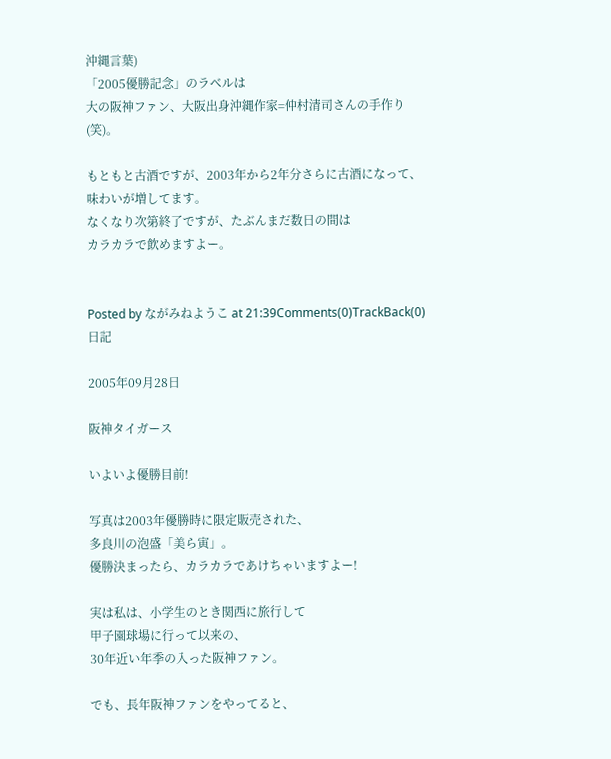沖縄言葉)
「2005優勝記念」のラベルは
大の阪神ファン、大阪出身沖縄作家=仲村清司さんの手作り(笑)。

もともと古酒ですが、2003年から2年分さらに古酒になって、
味わいが増してます。
なくなり次第終了ですが、たぶんまだ数日の間は
カラカラで飲めますよー。


Posted by ながみねようこ at 21:39Comments(0)TrackBack(0)日記

2005年09月28日

阪神タイガース

いよいよ優勝目前!

写真は2003年優勝時に限定販売された、
多良川の泡盛「美ら寅」。
優勝決まったら、カラカラであけちゃいますよー!

実は私は、小学生のとき関西に旅行して
甲子園球場に行って以来の、
30年近い年季の入った阪神ファン。

でも、長年阪神ファンをやってると、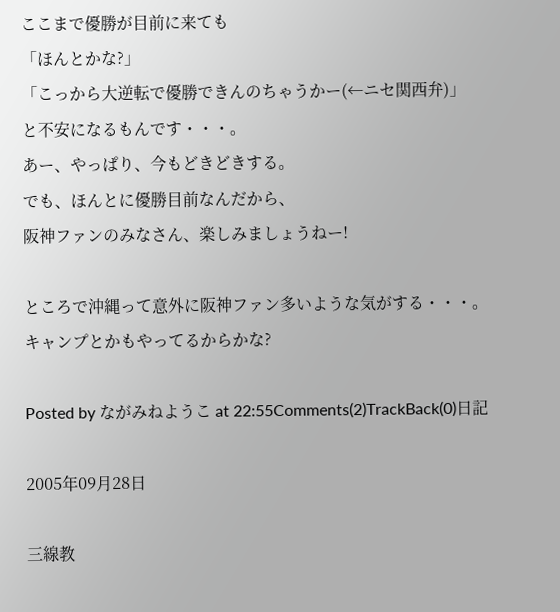ここまで優勝が目前に来ても
「ほんとかな?」
「こっから大逆転で優勝できんのちゃうかー(←ニセ関西弁)」
と不安になるもんです・・・。
あー、やっぱり、今もどきどきする。
でも、ほんとに優勝目前なんだから、
阪神ファンのみなさん、楽しみましょうねー!

ところで沖縄って意外に阪神ファン多いような気がする・・・。
キャンプとかもやってるからかな?

Posted by ながみねようこ at 22:55Comments(2)TrackBack(0)日記

2005年09月28日

三線教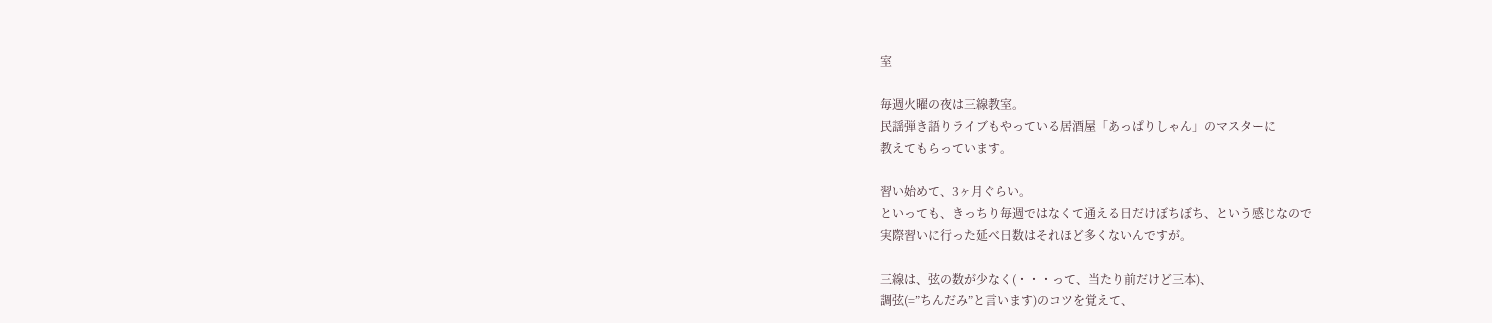室

毎週火曜の夜は三線教室。
民謡弾き語りライブもやっている居酒屋「あっぱりしゃん」のマスターに
教えてもらっています。

習い始めて、3ヶ月ぐらい。
といっても、きっちり毎週ではなくて通える日だけぼちぼち、という感じなので
実際習いに行った延べ日数はそれほど多くないんですが。

三線は、弦の数が少なく(・・・って、当たり前だけど三本)、
調弦(=”ちんだみ”と言います)のコツを覚えて、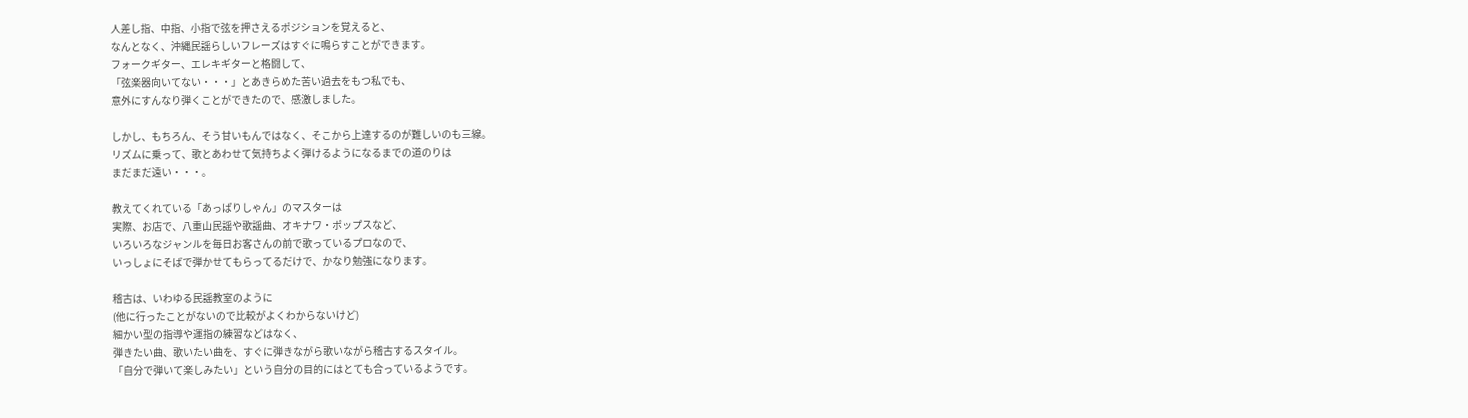人差し指、中指、小指で弦を押さえるポジションを覚えると、
なんとなく、沖縄民謡らしいフレーズはすぐに鳴らすことができます。
フォークギター、エレキギターと格闘して、
「弦楽器向いてない・・・」とあきらめた苦い過去をもつ私でも、
意外にすんなり弾くことができたので、感激しました。

しかし、もちろん、そう甘いもんではなく、そこから上達するのが難しいのも三線。
リズムに乗って、歌とあわせて気持ちよく弾けるようになるまでの道のりは
まだまだ遠い・・・。

教えてくれている「あっぱりしゃん」のマスターは
実際、お店で、八重山民謡や歌謡曲、オキナワ・ポップスなど、
いろいろなジャンルを毎日お客さんの前で歌っているプロなので、
いっしょにそばで弾かせてもらってるだけで、かなり勉強になります。

稽古は、いわゆる民謡教室のように
(他に行ったことがないので比較がよくわからないけど)
細かい型の指導や運指の練習などはなく、
弾きたい曲、歌いたい曲を、すぐに弾きながら歌いながら稽古するスタイル。
「自分で弾いて楽しみたい」という自分の目的にはとても合っているようです。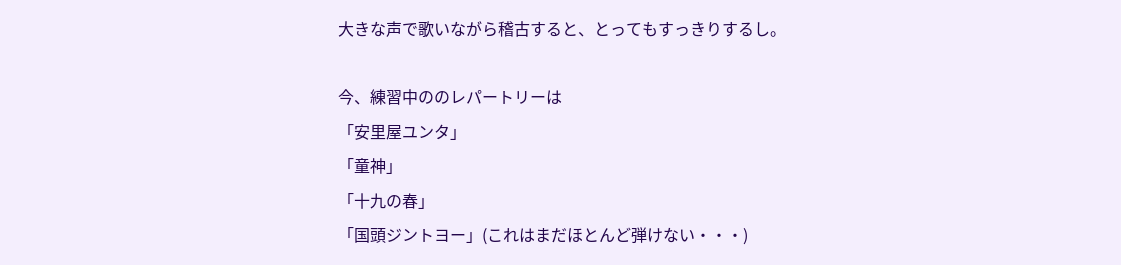大きな声で歌いながら稽古すると、とってもすっきりするし。

今、練習中ののレパートリーは
「安里屋ユンタ」
「童神」
「十九の春」
「国頭ジントヨー」(これはまだほとんど弾けない・・・)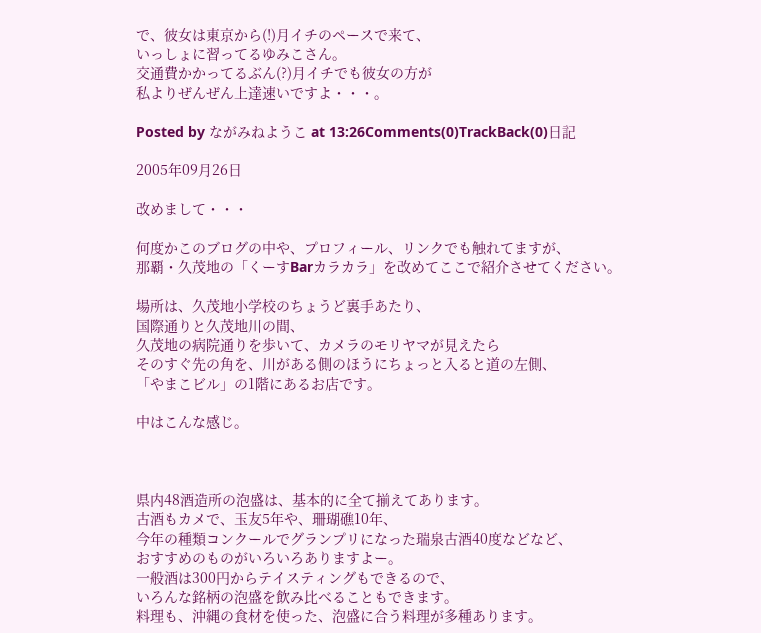で、彼女は東京から(!)月イチのペースで来て、
いっしょに習ってるゆみこさん。
交通費かかってるぶん(?)月イチでも彼女の方が
私よりぜんぜん上達速いですよ・・・。

Posted by ながみねようこ at 13:26Comments(0)TrackBack(0)日記

2005年09月26日

改めまして・・・

何度かこのブログの中や、プロフィール、リンクでも触れてますが、
那覇・久茂地の「くーすBarカラカラ」を改めてここで紹介させてください。

場所は、久茂地小学校のちょうど裏手あたり、
国際通りと久茂地川の間、
久茂地の病院通りを歩いて、カメラのモリヤマが見えたら
そのすぐ先の角を、川がある側のほうにちょっと入ると道の左側、
「やまこビル」の1階にあるお店です。

中はこんな感じ。



県内48酒造所の泡盛は、基本的に全て揃えてあります。
古酒もカメで、玉友5年や、珊瑚礁10年、
今年の種類コンクールでグランプリになった瑞泉古酒40度などなど、
おすすめのものがいろいろありますよー。
一般酒は300円からテイスティングもできるので、
いろんな銘柄の泡盛を飲み比べることもできます。
料理も、沖縄の食材を使った、泡盛に合う料理が多種あります。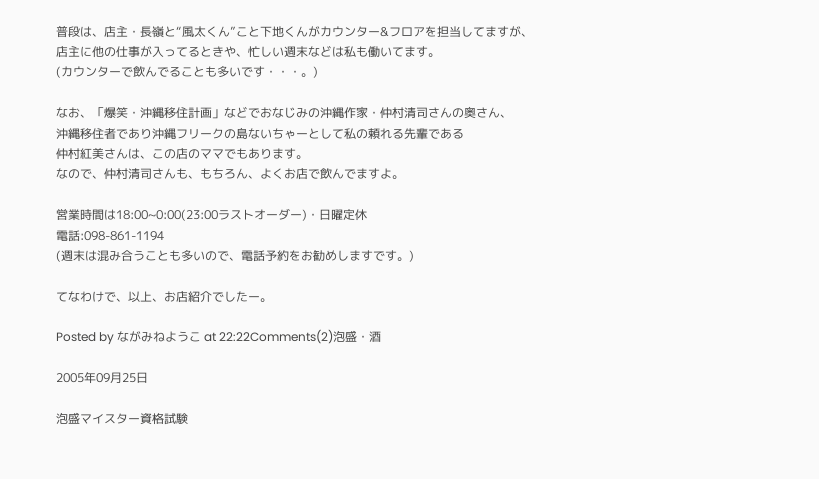普段は、店主・長嶺と“風太くん”こと下地くんがカウンター&フロアを担当してますが、
店主に他の仕事が入ってるときや、忙しい週末などは私も働いてます。
(カウンターで飲んでることも多いです・・・。)

なお、「爆笑・沖縄移住計画」などでおなじみの沖縄作家・仲村清司さんの奥さん、
沖縄移住者であり沖縄フリークの島ないちゃーとして私の頼れる先輩である
仲村紅美さんは、この店のママでもあります。
なので、仲村清司さんも、もちろん、よくお店で飲んでますよ。

営業時間は18:00~0:00(23:00ラストオーダー)・日曜定休
電話:098-861-1194
(週末は混み合うことも多いので、電話予約をお勧めしますです。)

てなわけで、以上、お店紹介でしたー。

Posted by ながみねようこ at 22:22Comments(2)泡盛・酒

2005年09月25日

泡盛マイスター資格試験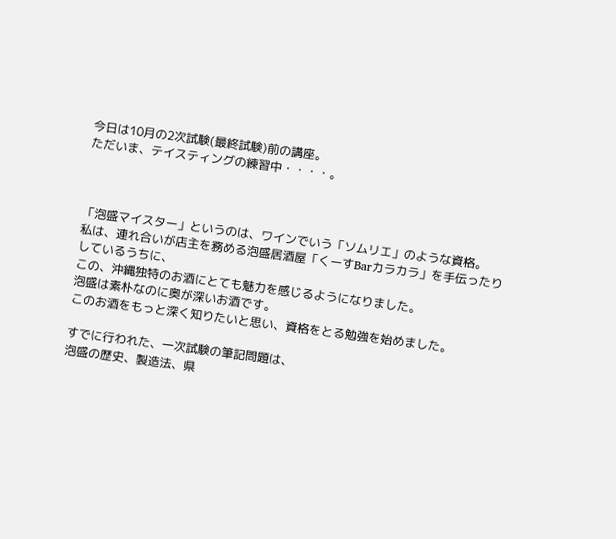今日は10月の2次試験(最終試験)前の講座。
ただいま、テイスティングの練習中・・・・。



「泡盛マイスター」というのは、ワインでいう「ソムリエ」のような資格。
私は、連れ合いが店主を務める泡盛居酒屋「くーすBarカラカラ」を手伝ったりしているうちに、
この、沖縄独特のお酒にとても魅力を感じるようになりました。
泡盛は素朴なのに奥が深いお酒です。
このお酒をもっと深く知りたいと思い、資格をとる勉強を始めました。

すでに行われた、一次試験の筆記問題は、
泡盛の歴史、製造法、県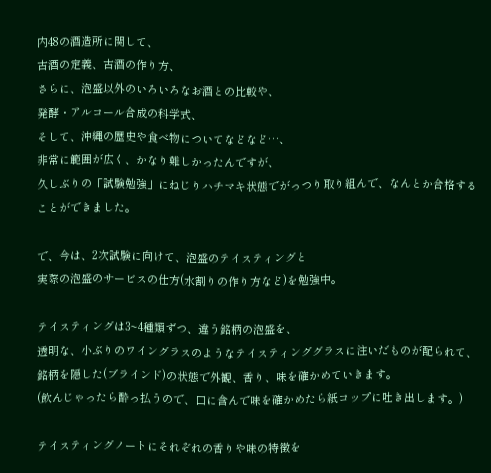内48の酒造所に関して、
古酒の定義、古酒の作り方、
さらに、泡盛以外のいろいろなお酒との比較や、
発酵・アルコール合成の科学式、
そして、沖縄の歴史や食べ物についてなどなど…、
非常に範囲が広く、かなり難しかったんですが、
久しぶりの「試験勉強」にねじりハチマキ状態でがっつり取り組んで、なんとか合格することができました。

で、今は、2次試験に向けて、泡盛のテイスティングと
実際の泡盛のサービスの仕方(水割りの作り方など)を勉強中。

テイスティングは3~4種類ずつ、違う銘柄の泡盛を、
透明な、小ぶりのワイングラスのようなテイスティンググラスに注いだものが配られて、
銘柄を隠した(ブラインド)の状態で外観、香り、味を確かめていきます。
(飲んじゃったら酔っ払うので、口に含んで味を確かめたら紙コップに吐き出します。)

テイスティングノートにそれぞれの香りや味の特徴を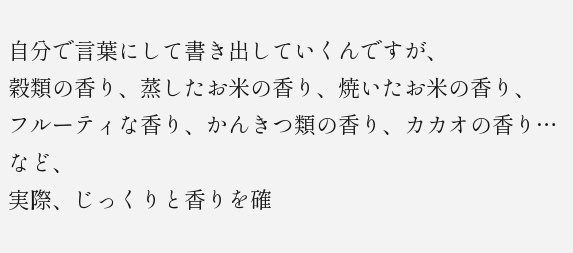自分で言葉にして書き出していくんですが、
穀類の香り、蒸したお米の香り、焼いたお米の香り、
フルーティな香り、かんきつ類の香り、カカオの香り…など、
実際、じっくりと香りを確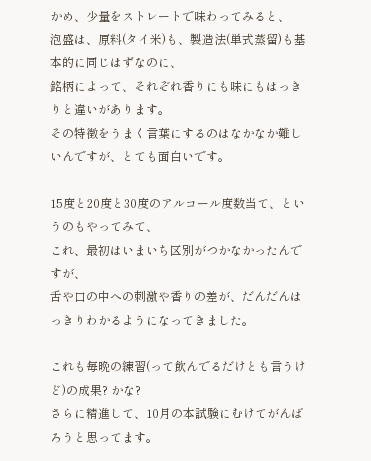かめ、少量をストレートで味わってみると、
泡盛は、原料(タイ米)も、製造法(単式蒸留)も基本的に同じはずなのに、
銘柄によって、それぞれ香りにも味にもはっきりと違いがあります。
その特徴をうまく言葉にするのはなかなか難しいんですが、とても面白いです。

15度と20度と30度のアルコール度数当て、というのもやってみて、
これ、最初はいまいち区別がつかなかったんですが、
舌や口の中への刺激や香りの差が、だんだんはっきりわかるようになってきました。

これも毎晩の練習(って飲んでるだけとも言うけど)の成果? かな?
さらに精進して、10月の本試験にむけてがんばろうと思ってます。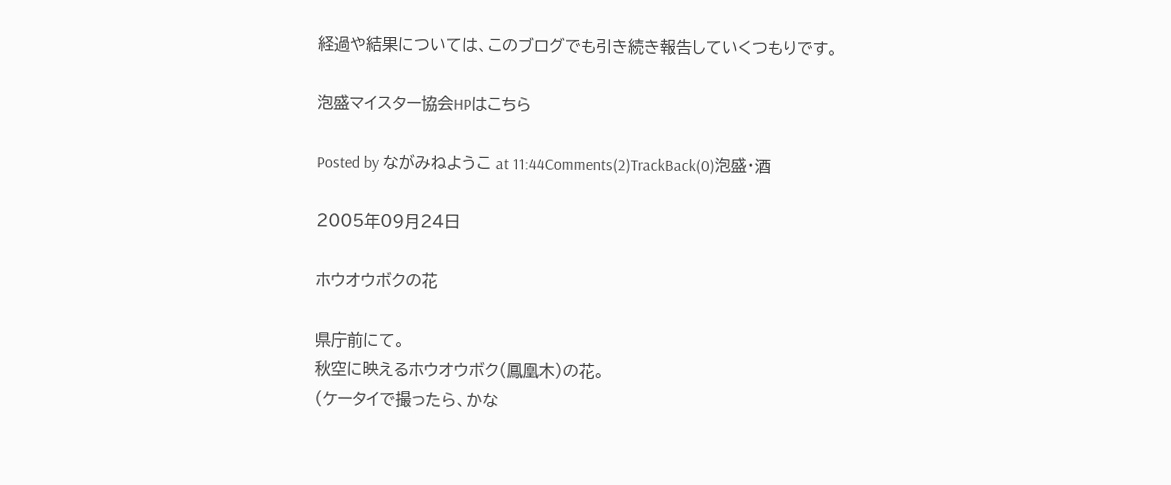経過や結果については、このブログでも引き続き報告していくつもりです。

泡盛マイスター協会HPはこちら

Posted by ながみねようこ at 11:44Comments(2)TrackBack(0)泡盛・酒

2005年09月24日

ホウオウボクの花

県庁前にて。
秋空に映えるホウオウボク(鳳凰木)の花。
(ケータイで撮ったら、かな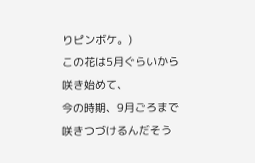りピンボケ。)
この花は5月ぐらいから咲き始めて、
今の時期、9月ごろまで咲きつづけるんだそう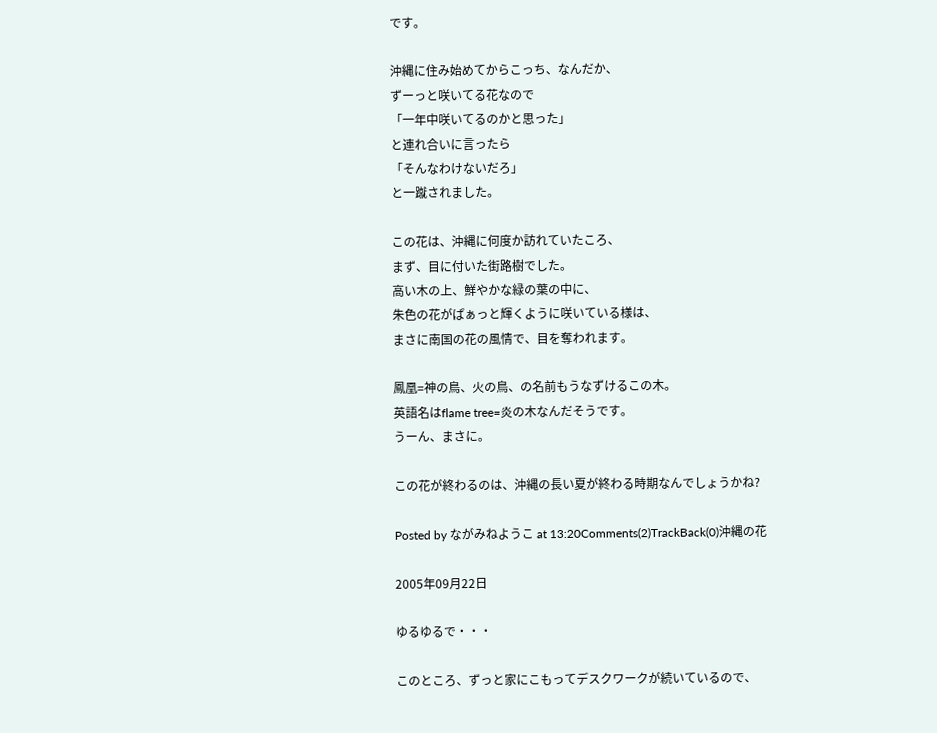です。

沖縄に住み始めてからこっち、なんだか、
ずーっと咲いてる花なので
「一年中咲いてるのかと思った」
と連れ合いに言ったら
「そんなわけないだろ」
と一蹴されました。

この花は、沖縄に何度か訪れていたころ、
まず、目に付いた街路樹でした。
高い木の上、鮮やかな緑の葉の中に、
朱色の花がぱぁっと輝くように咲いている様は、
まさに南国の花の風情で、目を奪われます。

鳳凰=神の鳥、火の鳥、の名前もうなずけるこの木。
英語名はflame tree=炎の木なんだそうです。
うーん、まさに。

この花が終わるのは、沖縄の長い夏が終わる時期なんでしょうかね?

Posted by ながみねようこ at 13:20Comments(2)TrackBack(0)沖縄の花

2005年09月22日

ゆるゆるで・・・

このところ、ずっと家にこもってデスクワークが続いているので、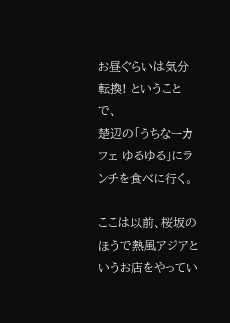お昼ぐらいは気分転換! ということで、
楚辺の「うちなーカフェ ゆるゆる」にランチを食べに行く。

ここは以前、桜坂のほうで熱風アジアというお店をやってい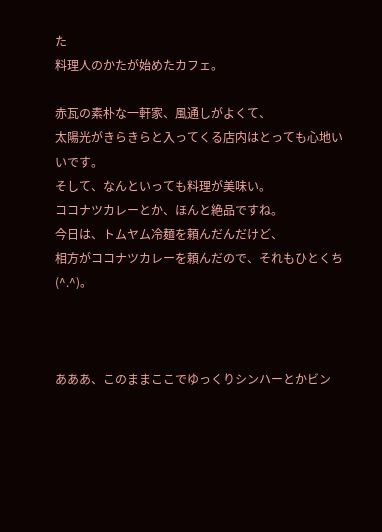た
料理人のかたが始めたカフェ。

赤瓦の素朴な一軒家、風通しがよくて、
太陽光がきらきらと入ってくる店内はとっても心地いいです。
そして、なんといっても料理が美味い。
ココナツカレーとか、ほんと絶品ですね。
今日は、トムヤム冷麺を頼んだんだけど、
相方がココナツカレーを頼んだので、それもひとくち(^.^)。



あああ、このままここでゆっくりシンハーとかビン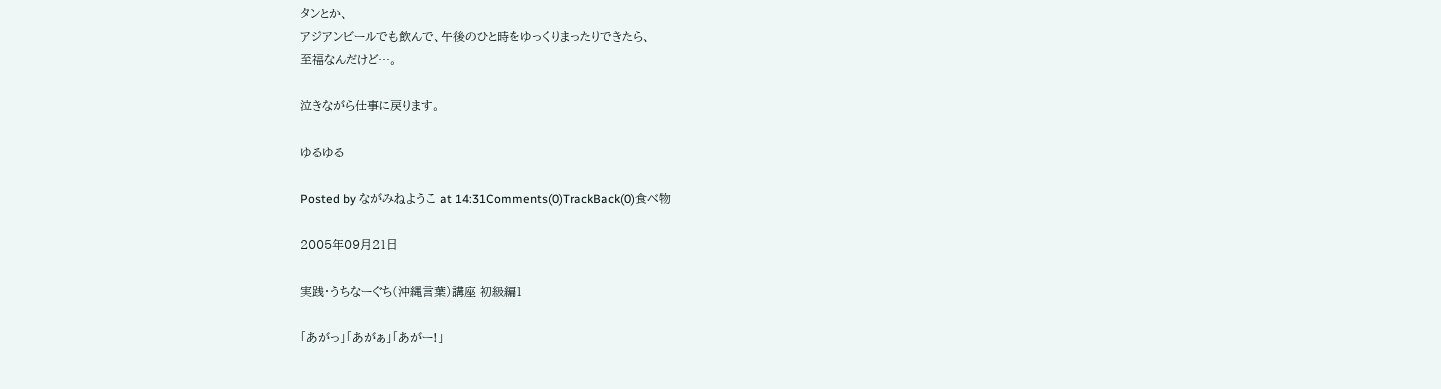タンとか、
アジアンビールでも飲んで、午後のひと時をゆっくりまったりできたら、
至福なんだけど…。

泣きながら仕事に戻ります。

ゆるゆる

Posted by ながみねようこ at 14:31Comments(0)TrackBack(0)食べ物

2005年09月21日

実践・うちなーぐち(沖縄言葉)講座 初級編1

「あがっ」「あがぁ」「あがー!」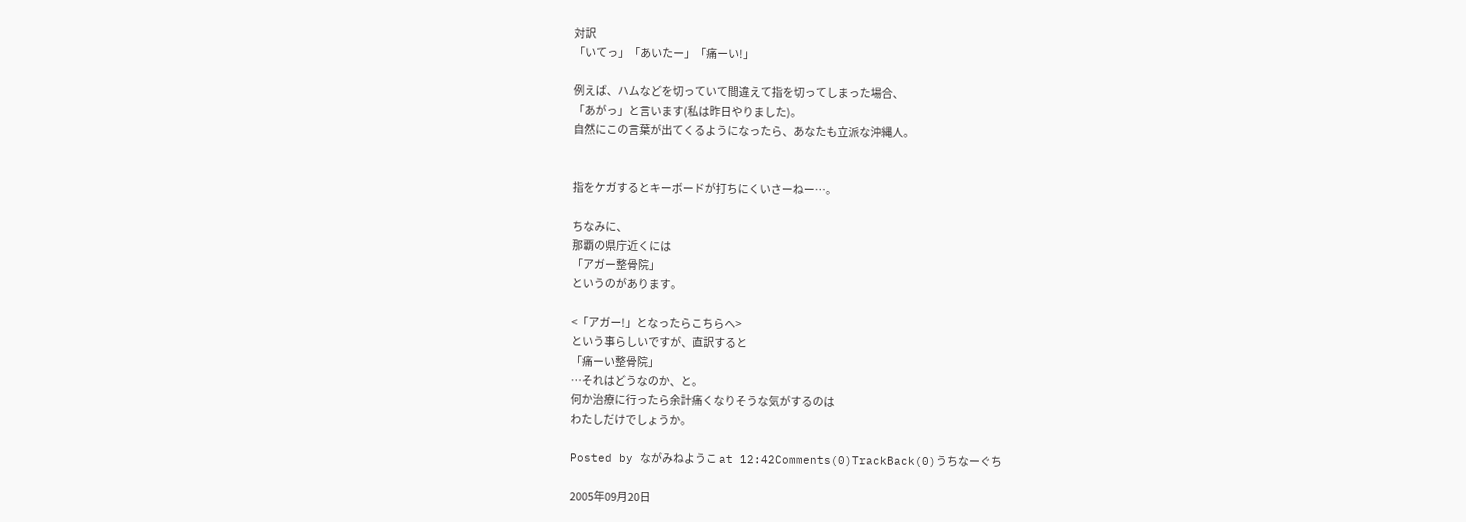対訳
「いてっ」「あいたー」「痛ーい!」

例えば、ハムなどを切っていて間違えて指を切ってしまった場合、
「あがっ」と言います(私は昨日やりました)。
自然にこの言葉が出てくるようになったら、あなたも立派な沖縄人。


指をケガするとキーボードが打ちにくいさーねー…。

ちなみに、
那覇の県庁近くには
「アガー整骨院」
というのがあります。

<「アガー!」となったらこちらへ>
という事らしいですが、直訳すると
「痛ーい整骨院」
…それはどうなのか、と。
何か治療に行ったら余計痛くなりそうな気がするのは
わたしだけでしょうか。

Posted by ながみねようこ at 12:42Comments(0)TrackBack(0)うちなーぐち

2005年09月20日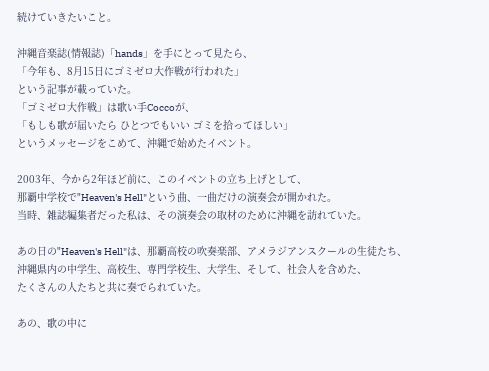続けていきたいこと。

沖縄音楽誌(情報誌)「hands」を手にとって見たら、
「今年も、8月15日にゴミゼロ大作戦が行われた」
という記事が載っていた。
「ゴミゼロ大作戦」は歌い手Coccoが、
「もしも歌が届いたら ひとつでもいい ゴミを拾ってほしい」
というメッセージをこめて、沖縄で始めたイベント。

2003年、今から2年ほど前に、このイベントの立ち上げとして、
那覇中学校で"Heaven's Hell"という曲、一曲だけの演奏会が開かれた。
当時、雑誌編集者だった私は、その演奏会の取材のために沖縄を訪れていた。

あの日の"Heaven's Hell"は、那覇高校の吹奏楽部、アメラジアンスクールの生徒たち、
沖縄県内の中学生、高校生、専門学校生、大学生、そして、社会人を含めた、
たくさんの人たちと共に奏でられていた。

あの、歌の中に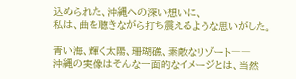込められた、沖縄への深い想いに、
私は、曲を聴きながら打ち震えるような思いがした。

青い海、輝く太陽、珊瑚礁、素敵なリゾート――
沖縄の実像はそんな一面的なイメージとは、当然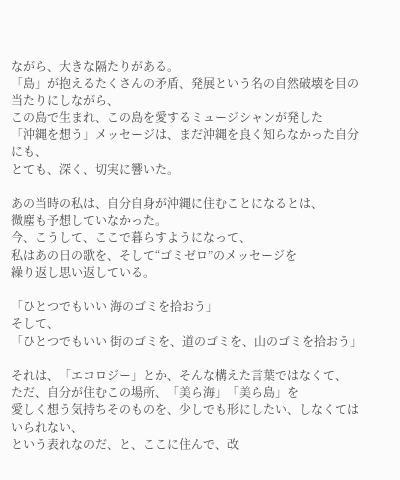ながら、大きな隔たりがある。
「島」が抱えるたくさんの矛盾、発展という名の自然破壊を目の当たりにしながら、
この島で生まれ、この島を愛するミュージシャンが発した
「沖縄を想う」メッセージは、まだ沖縄を良く知らなかった自分にも、
とても、深く、切実に響いた。

あの当時の私は、自分自身が沖縄に住むことになるとは、
微塵も予想していなかった。
今、こうして、ここで暮らすようになって、
私はあの日の歌を、そして“ゴミゼロ”のメッセージを
繰り返し思い返している。

「ひとつでもいい 海のゴミを拾おう」
そして、
「ひとつでもいい 街のゴミを、道のゴミを、山のゴミを拾おう」

それは、「エコロジー」とか、そんな構えた言葉ではなくて、
ただ、自分が住むこの場所、「美ら海」「美ら島」を
愛しく想う気持ちそのものを、少しでも形にしたい、しなくてはいられない、
という表れなのだ、と、ここに住んで、改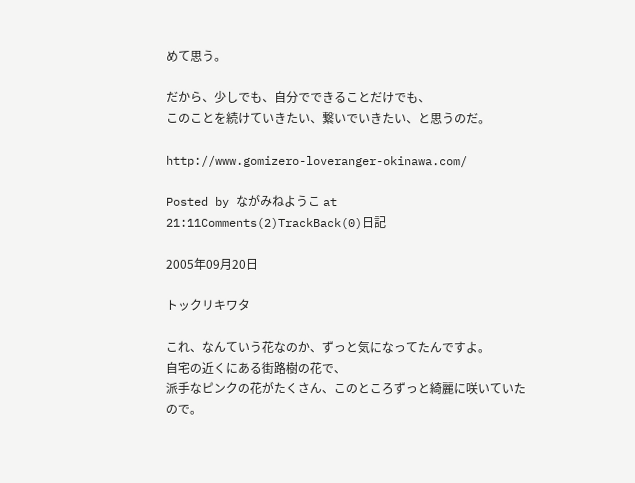めて思う。

だから、少しでも、自分でできることだけでも、
このことを続けていきたい、繋いでいきたい、と思うのだ。

http://www.gomizero-loveranger-okinawa.com/

Posted by ながみねようこ at 21:11Comments(2)TrackBack(0)日記

2005年09月20日

トックリキワタ

これ、なんていう花なのか、ずっと気になってたんですよ。
自宅の近くにある街路樹の花で、
派手なピンクの花がたくさん、このところずっと綺麗に咲いていたので。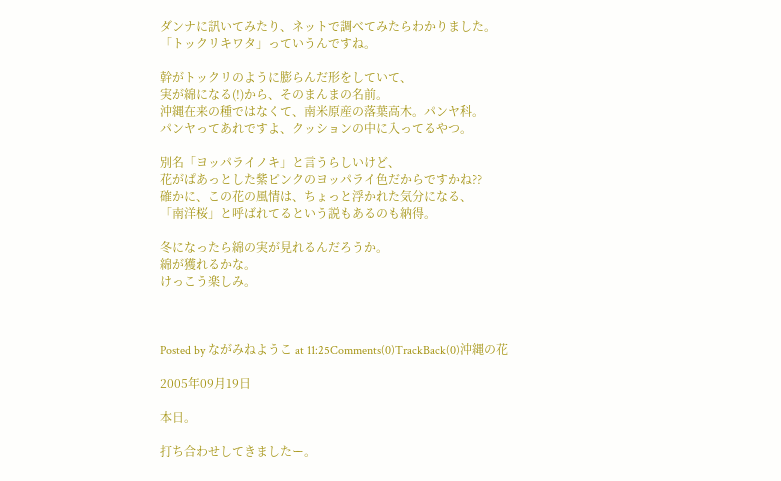ダンナに訊いてみたり、ネットで調べてみたらわかりました。
「トックリキワタ」っていうんですね。

幹がトックリのように膨らんだ形をしていて、
実が綿になる(!)から、そのまんまの名前。
沖縄在来の種ではなくて、南米原産の落葉高木。パンヤ科。
パンヤってあれですよ、クッションの中に入ってるやつ。

別名「ヨッパライノキ」と言うらしいけど、
花がぱあっとした紫ピンクのヨッパライ色だからですかね??
確かに、この花の風情は、ちょっと浮かれた気分になる、
「南洋桜」と呼ばれてるという説もあるのも納得。

冬になったら綿の実が見れるんだろうか。
綿が獲れるかな。
けっこう楽しみ。



Posted by ながみねようこ at 11:25Comments(0)TrackBack(0)沖縄の花

2005年09月19日

本日。

打ち合わせしてきましたー。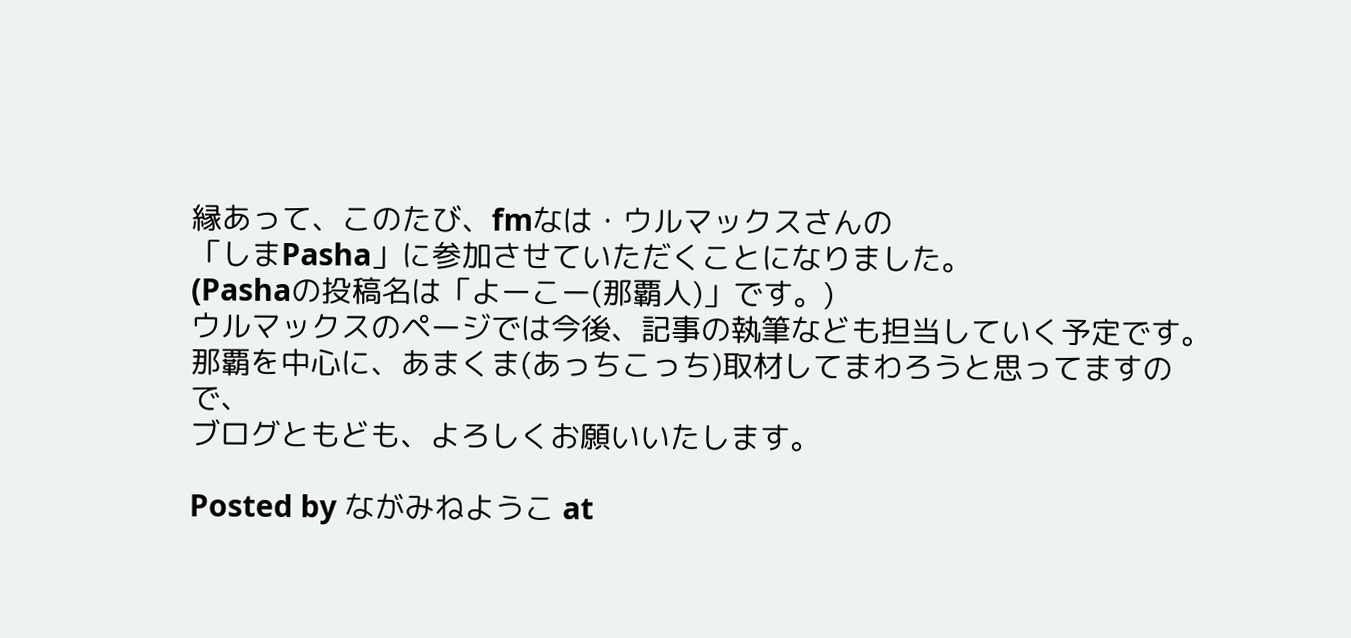縁あって、このたび、fmなは・ウルマックスさんの
「しまPasha」に参加させていただくことになりました。
(Pashaの投稿名は「よーこー(那覇人)」です。)
ウルマックスのページでは今後、記事の執筆なども担当していく予定です。
那覇を中心に、あまくま(あっちこっち)取材してまわろうと思ってますので、
ブログともども、よろしくお願いいたします。

Posted by ながみねようこ at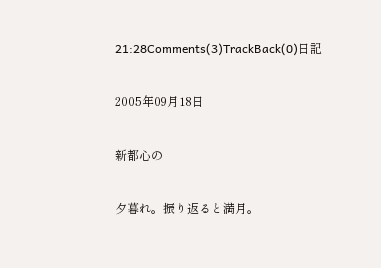21:28Comments(3)TrackBack(0)日記

2005年09月18日

新都心の

夕暮れ。振り返ると満月。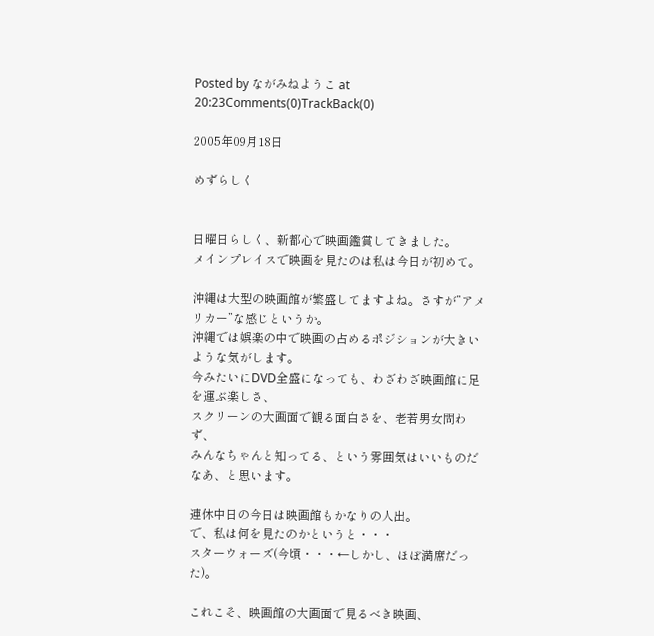Posted by ながみねようこ at 20:23Comments(0)TrackBack(0)

2005年09月18日

めずらしく


日曜日らしく、新都心で映画鑑賞してきました。
メインプレイスで映画を見たのは私は今日が初めて。

沖縄は大型の映画館が繁盛してますよね。さすが”アメリカー”な感じというか。
沖縄では娯楽の中で映画の占めるポジションが大きいような気がします。
今みたいにDVD全盛になっても、わざわざ映画館に足を運ぶ楽しさ、
スクリーンの大画面で観る面白さを、老若男女問わず、
みんなちゃんと知ってる、という雰囲気はいいものだなあ、と思います。

連休中日の今日は映画館もかなりの人出。
で、私は何を見たのかというと・・・
スターウォーズ(今頃・・・←しかし、ほぼ満席だった)。

これこそ、映画館の大画面で見るべき映画、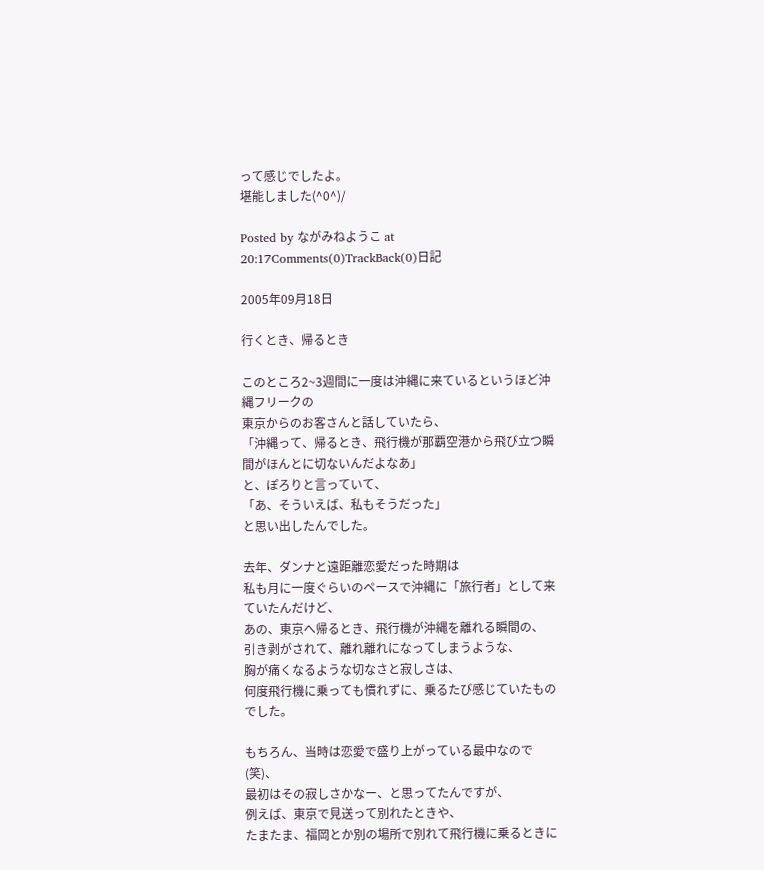って感じでしたよ。
堪能しました(^0^)/

Posted by ながみねようこ at 20:17Comments(0)TrackBack(0)日記

2005年09月18日

行くとき、帰るとき

このところ2~3週間に一度は沖縄に来ているというほど沖縄フリークの
東京からのお客さんと話していたら、
「沖縄って、帰るとき、飛行機が那覇空港から飛び立つ瞬間がほんとに切ないんだよなあ」
と、ぽろりと言っていて、
「あ、そういえば、私もそうだった」
と思い出したんでした。

去年、ダンナと遠距離恋愛だった時期は
私も月に一度ぐらいのペースで沖縄に「旅行者」として来ていたんだけど、
あの、東京へ帰るとき、飛行機が沖縄を離れる瞬間の、
引き剥がされて、離れ離れになってしまうような、
胸が痛くなるような切なさと寂しさは、
何度飛行機に乗っても慣れずに、乗るたび感じていたものでした。

もちろん、当時は恋愛で盛り上がっている最中なので(笑)、
最初はその寂しさかなー、と思ってたんですが、
例えば、東京で見送って別れたときや、
たまたま、福岡とか別の場所で別れて飛行機に乗るときに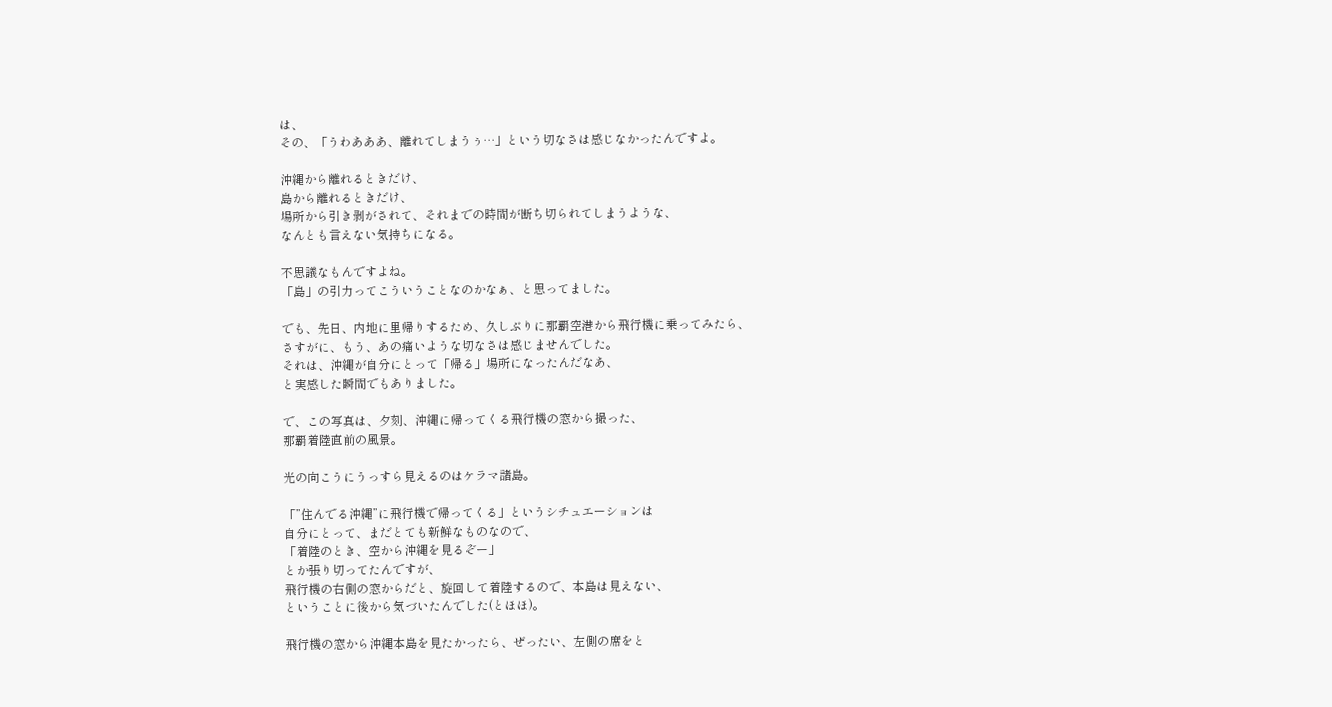は、
その、「うわあああ、離れてしまうぅ…」という切なさは感じなかったんですよ。

沖縄から離れるときだけ、
島から離れるときだけ、
場所から引き剥がされて、それまでの時間が断ち切られてしまうような、
なんとも言えない気持ちになる。

不思議なもんですよね。
「島」の引力ってこういうことなのかなぁ、と思ってました。

でも、先日、内地に里帰りするため、久しぶりに那覇空港から飛行機に乗ってみたら、
さすがに、もう、あの痛いような切なさは感じませんでした。
それは、沖縄が自分にとって「帰る」場所になったんだなあ、
と実感した瞬間でもありました。

で、この写真は、夕刻、沖縄に帰ってくる飛行機の窓から撮った、
那覇着陸直前の風景。

光の向こうにうっすら見えるのはケラマ諸島。

「”住んでる沖縄”に飛行機で帰ってくる」というシチュエーションは
自分にとって、まだとても新鮮なものなので、
「着陸のとき、空から沖縄を見るぞー」
とか張り切ってたんですが、
飛行機の右側の窓からだと、旋回して着陸するので、本島は見えない、
ということに後から気づいたんでした(とほほ)。

飛行機の窓から沖縄本島を見たかったら、ぜったい、左側の席をと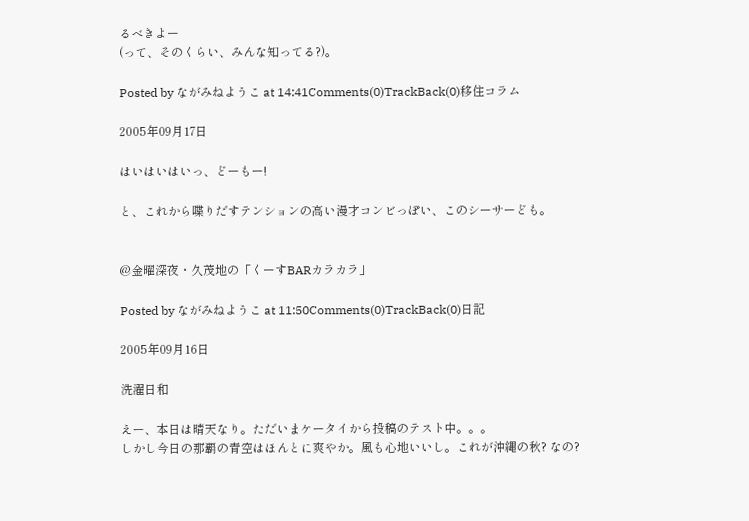るべきよー
(って、そのくらい、みんな知ってる?)。

Posted by ながみねようこ at 14:41Comments(0)TrackBack(0)移住コラム

2005年09月17日

はいはいはいっ、どーもー!

と、これから喋りだすテンションの高い漫才コンビっぽい、このシーサーども。


@金曜深夜・久茂地の「くーすBARカラカラ」

Posted by ながみねようこ at 11:50Comments(0)TrackBack(0)日記

2005年09月16日

洗濯日和

えー、本日は晴天なり。ただいまケータイから投稿のテスト中。。。
しかし今日の那覇の青空はほんとに爽やか。風も心地いいし。これが沖縄の秋? なの?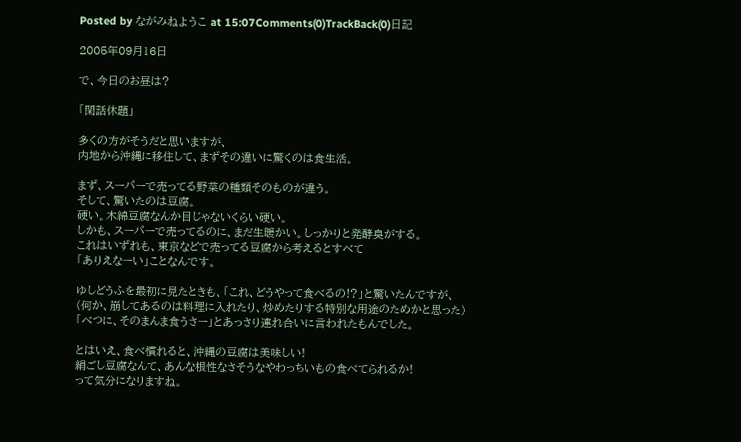Posted by ながみねようこ at 15:07Comments(0)TrackBack(0)日記

2005年09月16日

で、今日のお昼は?

「閑話休題」

多くの方がそうだと思いますが、
内地から沖縄に移住して、まずその違いに驚くのは食生活。

まず、スーパーで売ってる野菜の種類そのものが違う。
そして、驚いたのは豆腐。
硬い。木綿豆腐なんか目じゃないくらい硬い。
しかも、スーパーで売ってるのに、まだ生暖かい。しっかりと発酵臭がする。
これはいずれも、東京などで売ってる豆腐から考えるとすべて
「ありえなーい」ことなんです。

ゆしどうふを最初に見たときも、「これ、どうやって食べるの!?」と驚いたんですが、
(何か、崩してあるのは料理に入れたり、炒めたりする特別な用途のためかと思った)
「べつに、そのまんま食うさー」とあっさり連れ合いに言われたもんでした。

とはいえ、食べ慣れると、沖縄の豆腐は美味しい!
絹ごし豆腐なんて、あんな根性なさそうなやわっちいもの食べてられるか!
って気分になりますね。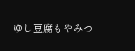ゆし豆腐もやみつ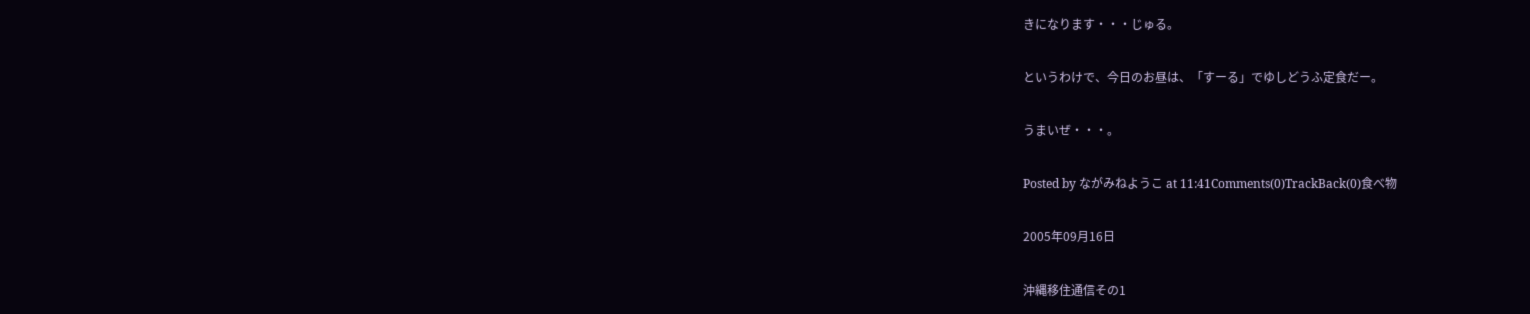きになります・・・じゅる。

というわけで、今日のお昼は、「すーる」でゆしどうふ定食だー。

うまいぜ・・・。

Posted by ながみねようこ at 11:41Comments(0)TrackBack(0)食べ物

2005年09月16日

沖縄移住通信その1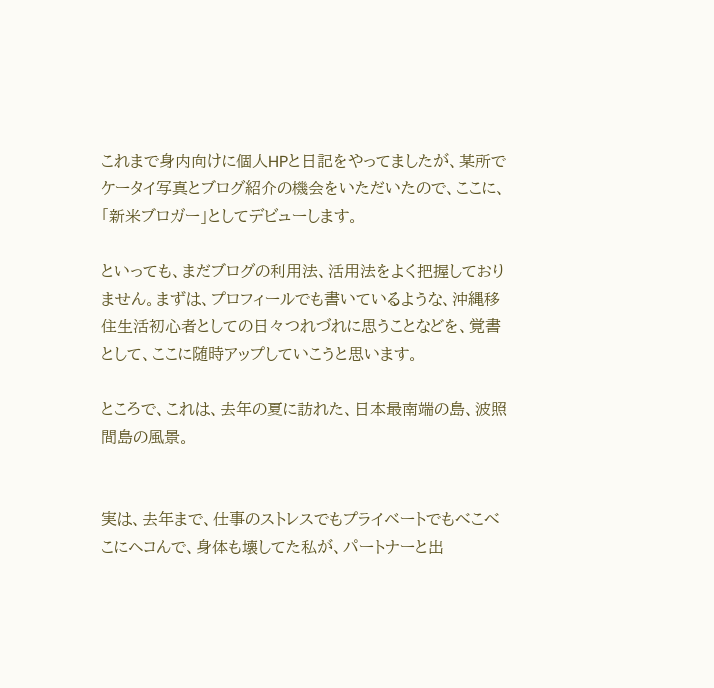これまで身内向けに個人HPと日記をやってましたが、某所でケータイ写真とブログ紹介の機会をいただいたので、ここに、「新米ブロガー」としてデビューします。

といっても、まだブログの利用法、活用法をよく把握しておりません。まずは、プロフィールでも書いているような、沖縄移住生活初心者としての日々つれづれに思うことなどを、覚書として、ここに随時アップしていこうと思います。

ところで、これは、去年の夏に訪れた、日本最南端の島、波照間島の風景。


実は、去年まで、仕事のストレスでもプライベートでもべこべこにヘコんで、身体も壊してた私が、パートナーと出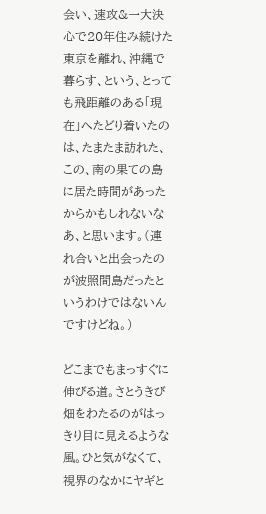会い、速攻&一大決心で20年住み続けた東京を離れ、沖縄で暮らす、という、とっても飛距離のある「現在」へたどり着いたのは、たまたま訪れた、この、南の果ての島に居た時間があったからかもしれないなあ、と思います。(連れ合いと出会ったのが波照間島だったというわけではないんですけどね。)

どこまでもまっすぐに伸びる道。さとうきび畑をわたるのがはっきり目に見えるような風。ひと気がなくて、視界のなかにヤギと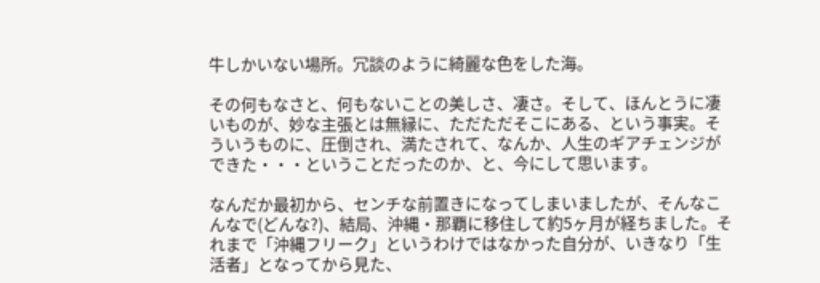牛しかいない場所。冗談のように綺麗な色をした海。

その何もなさと、何もないことの美しさ、凄さ。そして、ほんとうに凄いものが、妙な主張とは無縁に、ただただそこにある、という事実。そういうものに、圧倒され、満たされて、なんか、人生のギアチェンジができた・・・ということだったのか、と、今にして思います。

なんだか最初から、センチな前置きになってしまいましたが、そんなこんなで(どんな?)、結局、沖縄・那覇に移住して約5ヶ月が経ちました。それまで「沖縄フリーク」というわけではなかった自分が、いきなり「生活者」となってから見た、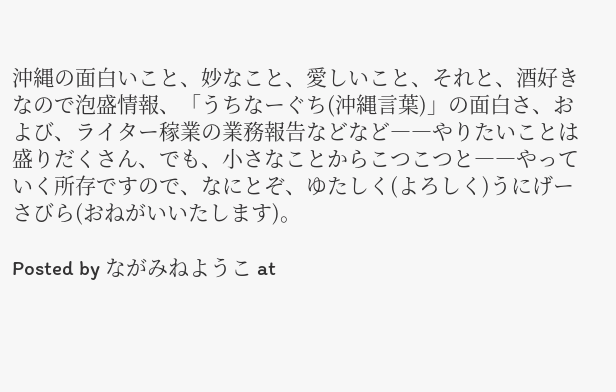沖縄の面白いこと、妙なこと、愛しいこと、それと、酒好きなので泡盛情報、「うちなーぐち(沖縄言葉)」の面白さ、および、ライター稼業の業務報告などなど――やりたいことは盛りだくさん、でも、小さなことからこつこつと――やっていく所存ですので、なにとぞ、ゆたしく(よろしく)うにげーさびら(おねがいいたします)。

Posted by ながみねようこ at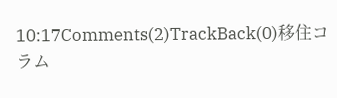10:17Comments(2)TrackBack(0)移住コラム